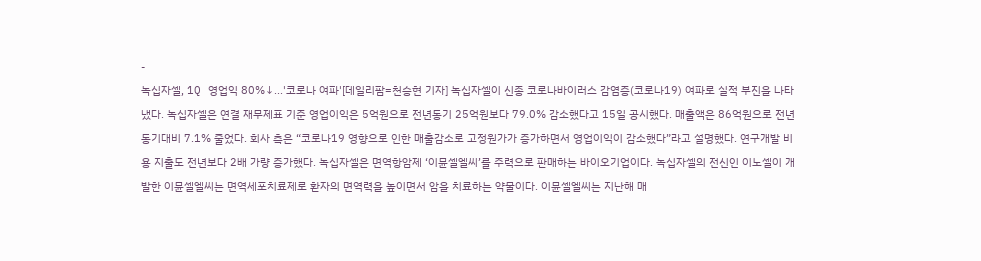-
녹십자셀, 1Q 영업익 80%↓...'코로나 여파'[데일리팜=천승현 기자] 녹십자셀이 신종 코로나바이러스 감염증(코로나19) 여파로 실적 부진을 나타냈다. 녹십자셀은 연결 재무제표 기준 영업이익은 5억원으로 전년동기 25억원보다 79.0% 감소했다고 15일 공시했다. 매출액은 86억원으로 전년동기대비 7.1% 줄었다. 회사 측은 “코로나19 영향으로 인한 매출감소로 고정원가가 증가하면서 영업이익이 감소했다”라고 설명했다. 연구개발 비용 지출도 전년보다 2배 가량 증가했다. 녹십자셀은 면역항암제 ‘이뮨셀엘씨’를 주력으로 판매하는 바이오기업이다. 녹십자셀의 전신인 이노셀이 개발한 이뮨셀엘씨는 면역세포치료제로 환자의 면역력을 높이면서 암을 치료하는 약물이다. 이뮨셀엘씨는 지난해 매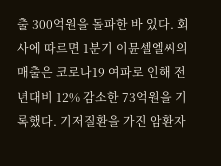출 300억원을 돌파한 바 있다. 회사에 따르면 1분기 이뮨셀엘씨의 매출은 코로나19 여파로 인해 전년대비 12% 감소한 73억원을 기록했다. 기저질환을 가진 암환자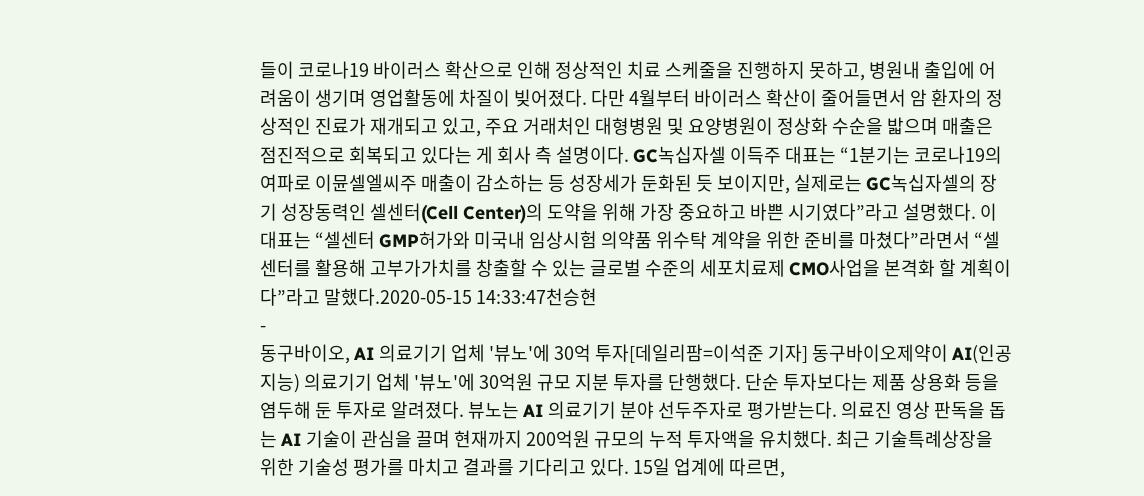들이 코로나19 바이러스 확산으로 인해 정상적인 치료 스케줄을 진행하지 못하고, 병원내 출입에 어려움이 생기며 영업활동에 차질이 빚어졌다. 다만 4월부터 바이러스 확산이 줄어들면서 암 환자의 정상적인 진료가 재개되고 있고, 주요 거래처인 대형병원 및 요양병원이 정상화 수순을 밟으며 매출은 점진적으로 회복되고 있다는 게 회사 측 설명이다. GC녹십자셀 이득주 대표는 “1분기는 코로나19의 여파로 이뮨셀엘씨주 매출이 감소하는 등 성장세가 둔화된 듯 보이지만, 실제로는 GC녹십자셀의 장기 성장동력인 셀센터(Cell Center)의 도약을 위해 가장 중요하고 바쁜 시기였다”라고 설명했다. 이 대표는 “셀센터 GMP허가와 미국내 임상시험 의약품 위수탁 계약을 위한 준비를 마쳤다”라면서 “셀센터를 활용해 고부가가치를 창출할 수 있는 글로벌 수준의 세포치료제 CMO사업을 본격화 할 계획이다”라고 말했다.2020-05-15 14:33:47천승현
-
동구바이오, AI 의료기기 업체 '뷰노'에 30억 투자[데일리팜=이석준 기자] 동구바이오제약이 AI(인공지능) 의료기기 업체 '뷰노'에 30억원 규모 지분 투자를 단행했다. 단순 투자보다는 제품 상용화 등을 염두해 둔 투자로 알려졌다. 뷰노는 AI 의료기기 분야 선두주자로 평가받는다. 의료진 영상 판독을 돕는 AI 기술이 관심을 끌며 현재까지 200억원 규모의 누적 투자액을 유치했다. 최근 기술특례상장을 위한 기술성 평가를 마치고 결과를 기다리고 있다. 15일 업계에 따르면,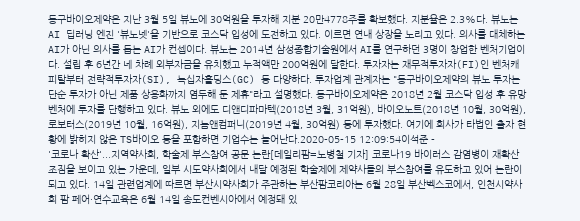동구바이오제약은 지난 3월 5일 뷰노에 30억원을 투자해 지분 20만4778주를 확보했다. 지분율은 2.3%다. 뷰노는 AI 딥러닝 엔진 '뷰노넷'을 기반으로 코스닥 입성에 도전하고 있다. 이르면 연내 상장을 노리고 있다. 의사를 대체하는 AI가 아닌 의사를 돕는 AI가 컨셉이다. 뷰노는 2014년 삼성종합기술원에서 AI를 연구하던 3명이 창업한 벤처기업이다. 설립 후 6년간 네 차례 외부자금을 유치했고 누적액만 200억원에 달한다. 투자자는 재무적투자자(FI)인 벤처캐피탈부터 전략적투자자(SI), 녹십자홀딩스(GC) 등 다양하다. 투자업계 관계자는 "동구바이오제약의 뷰노 투자는 단순 투자가 아닌 제품 상용화까지 염두해 둔 제휴"라고 설명했다. 동구바이오제약은 2018년 2월 코스닥 입성 후 유망 벤처에 투자를 단행하고 있다. 뷰노 외에도 디앤디파마텍(2018년 3월, 31억원), 바이오노트(2018년 10월, 30억원), 로보터스(2019년 10월, 16억원), 지놈앤컴퍼니(2019년 4월, 30억원) 등에 투자했다. 여기에 회사가 타법인 출자 현황에 밝히지 않은 TS바이오 등을 포함하면 기업수는 늘어난다.2020-05-15 12:09:54이석준 -
'코로나 확산'...지역약사회, 학술제 부스참여 공문 논란[데일리팜=노병철 기자] 코로나19 바이러스 감염병이 재확산 조짐을 보이고 있는 가운데, 일부 시도약사회에서 내달 예정된 학술제에 제약사들의 부스참여를 유도하고 있어 논란이 되고 있다. 14일 관련업계에 따르면 부산시약사회가 주관하는 부산팜코리아는 6월 28일 부산벡스코에서, 인천시약사회 팜 페어·연수교육은 6월 14일 송도컨벤시아에서 예정돼 있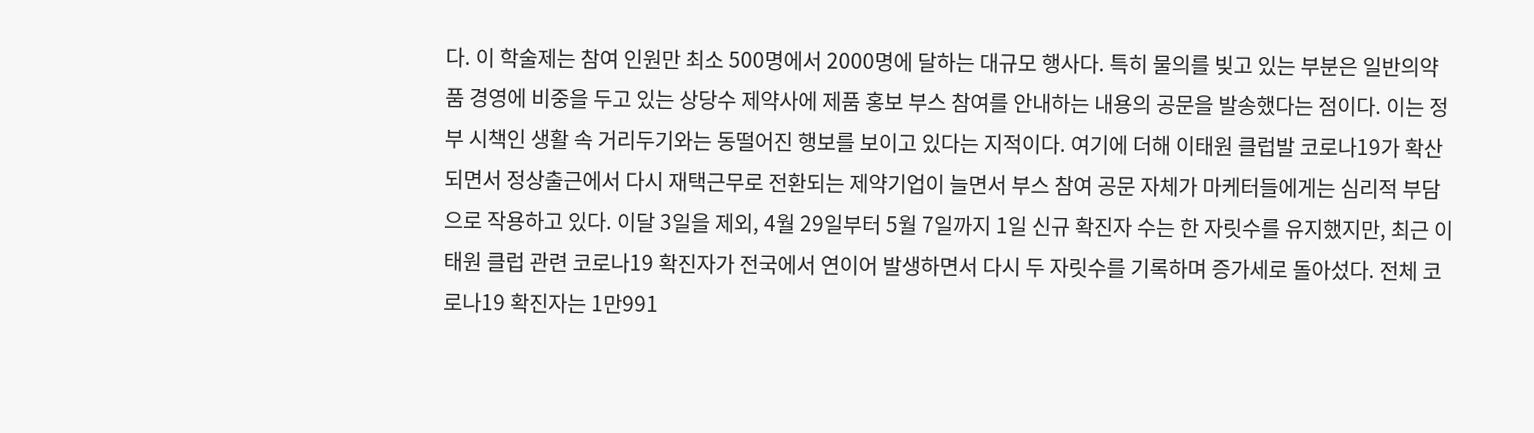다. 이 학술제는 참여 인원만 최소 500명에서 2000명에 달하는 대규모 행사다. 특히 물의를 빚고 있는 부분은 일반의약품 경영에 비중을 두고 있는 상당수 제약사에 제품 홍보 부스 참여를 안내하는 내용의 공문을 발송했다는 점이다. 이는 정부 시책인 생활 속 거리두기와는 동떨어진 행보를 보이고 있다는 지적이다. 여기에 더해 이태원 클럽발 코로나19가 확산되면서 정상출근에서 다시 재택근무로 전환되는 제약기업이 늘면서 부스 참여 공문 자체가 마케터들에게는 심리적 부담으로 작용하고 있다. 이달 3일을 제외, 4월 29일부터 5월 7일까지 1일 신규 확진자 수는 한 자릿수를 유지했지만, 최근 이태원 클럽 관련 코로나19 확진자가 전국에서 연이어 발생하면서 다시 두 자릿수를 기록하며 증가세로 돌아섰다. 전체 코로나19 확진자는 1만991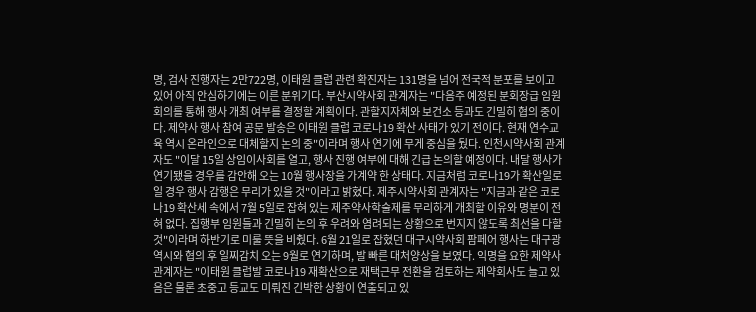명, 검사 진행자는 2만722명, 이태원 클럽 관련 확진자는 131명을 넘어 전국적 분포를 보이고 있어 아직 안심하기에는 이른 분위기다. 부산시약사회 관계자는 "다음주 예정된 분회장급 임원회의를 통해 행사 개최 여부를 결정할 계획이다. 관할지자체와 보건소 등과도 긴밀히 협의 중이다. 제약사 행사 참여 공문 발송은 이태원 클럽 코로나19 확산 사태가 있기 전이다. 현재 연수교육 역시 온라인으로 대체할지 논의 중"이라며 행사 연기에 무게 중심을 뒀다. 인천시약사회 관계자도 "이달 15일 상임이사회를 열고, 행사 진행 여부에 대해 긴급 논의할 예정이다. 내달 행사가 연기됐을 경우를 감안해 오는 10월 행사장을 가계약 한 상태다. 지금처럼 코로나19가 확산일로일 경우 행사 감행은 무리가 있을 것"이라고 밝혔다. 제주시약사회 관계자는 "지금과 같은 코로나19 확산세 속에서 7월 5일로 잡혀 있는 제주약사학술제를 무리하게 개최할 이유와 명분이 전혀 없다. 집행부 임원들과 긴밀히 논의 후 우려와 염려되는 상황으로 번지지 않도록 최선을 다할 것"이라며 하반기로 미룰 뜻을 비췄다. 6월 21일로 잡혔던 대구시약사회 팜페어 행사는 대구광역시와 협의 후 일찌감치 오는 9월로 연기하며, 발 빠른 대처양상을 보였다. 익명을 요한 제약사 관계자는 "이태원 클럽발 코로나19 재확산으로 재택근무 전환을 검토하는 제약회사도 늘고 있음은 물론 초중고 등교도 미뤄진 긴박한 상황이 연출되고 있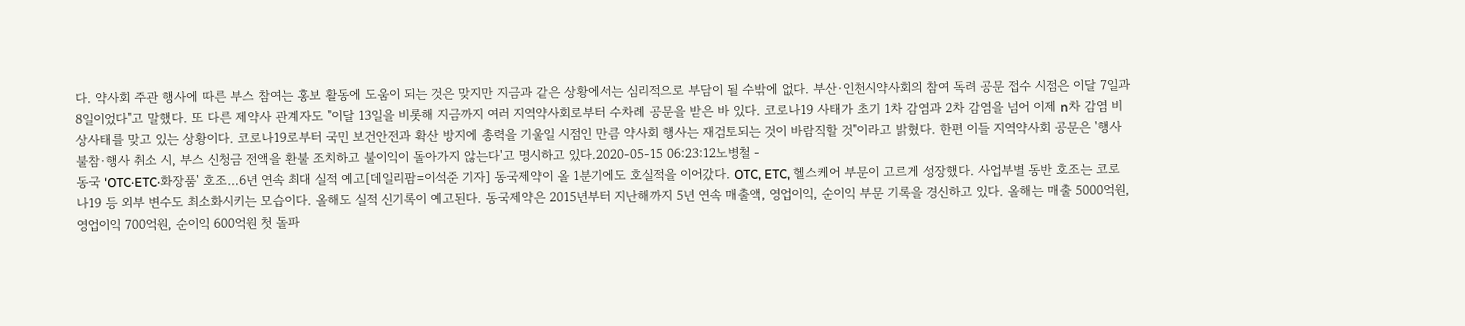다. 약사회 주관 행사에 따른 부스 참여는 홍보 활동에 도움이 되는 것은 맞지만 지금과 같은 상황에서는 심리적으로 부담이 될 수밖에 없다. 부산·인천시약사회의 참여 독려 공문 접수 시점은 이달 7일과 8일이었다"고 말했다. 또 다른 제약사 관계자도 "이달 13일을 비롯해 지금까지 여러 지역약사회로부터 수차례 공문을 받은 바 있다. 코로나19 사태가 초기 1차 감염과 2차 감염을 넘어 이제 n차 감염 비상사태를 맞고 있는 상황이다. 코로나19로부터 국민 보건안전과 확산 방지에 총력을 기울일 시점인 만큼 약사회 행사는 재검토되는 것이 바람직할 것"이라고 밝혔다. 한편 이들 지역약사회 공문은 '행사 불참·행사 취소 시, 부스 신청금 전액을 환불 조치하고 불이익이 돌아가지 않는다'고 명시하고 있다.2020-05-15 06:23:12노병철 -
동국 'OTC·ETC·화장품' 호조…6년 연속 최대 실적 예고[데일리팜=이석준 기자] 동국제약이 올 1분기에도 호실적을 이어갔다. OTC, ETC, 헬스케어 부문이 고르게 성장했다. 사업부별 동반 호조는 코로나19 등 외부 변수도 최소화시키는 모습이다. 올해도 실적 신기록이 예고된다. 동국제약은 2015년부터 지난해까지 5년 연속 매출액, 영업이익, 순이익 부문 기록을 경신하고 있다. 올해는 매출 5000억원, 영업이익 700억원, 순이익 600억원 첫 돌파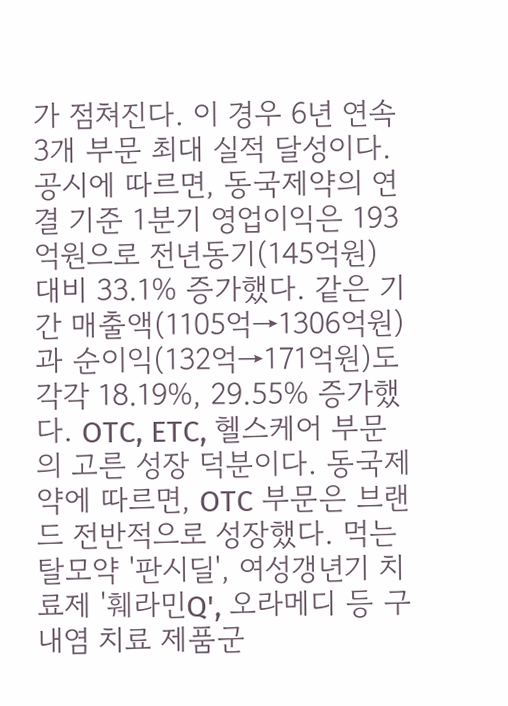가 점쳐진다. 이 경우 6년 연속 3개 부문 최대 실적 달성이다. 공시에 따르면, 동국제약의 연결 기준 1분기 영업이익은 193억원으로 전년동기(145억원) 대비 33.1% 증가했다. 같은 기간 매출액(1105억→1306억원)과 순이익(132억→171억원)도 각각 18.19%, 29.55% 증가했다. OTC, ETC, 헬스케어 부문의 고른 성장 덕분이다. 동국제약에 따르면, OTC 부문은 브랜드 전반적으로 성장했다. 먹는 탈모약 '판시딜', 여성갱년기 치료제 '훼라민Q', 오라메디 등 구내염 치료 제품군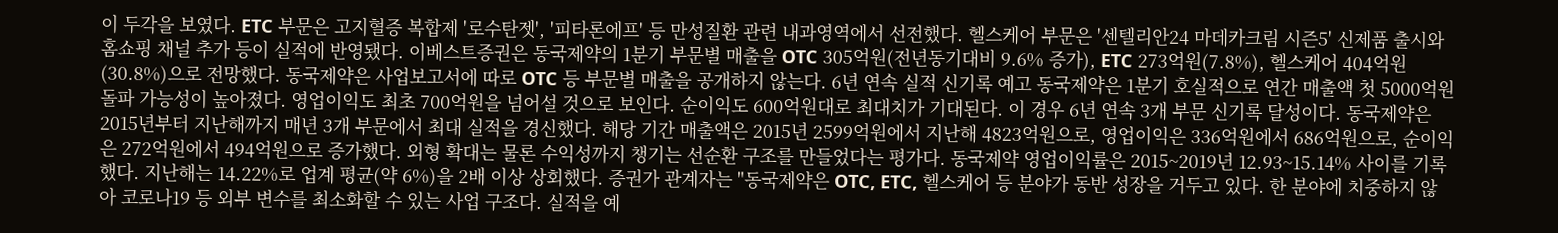이 두각을 보였다. ETC 부문은 고지혈증 복합제 '로수탄젯', '피타론에프' 등 만성질환 관련 내과영역에서 선전했다. 헬스케어 부문은 '센텔리안24 마데카크림 시즌5' 신제품 출시와 홈쇼핑 채널 추가 등이 실적에 반영됐다. 이베스트증권은 동국제약의 1분기 부문별 매출을 OTC 305억원(전년동기대비 9.6% 증가), ETC 273억원(7.8%), 헬스케어 404억원(30.8%)으로 전망했다. 동국제약은 사업보고서에 따로 OTC 등 부문별 매출을 공개하지 않는다. 6년 연속 실적 신기록 예고 동국제약은 1분기 호실적으로 연간 매출액 첫 5000억원 돌파 가능성이 높아졌다. 영업이익도 최초 700억원을 넘어설 것으로 보인다. 순이익도 600억원대로 최대치가 기대된다. 이 경우 6년 연속 3개 부문 신기록 달성이다. 동국제약은 2015년부터 지난해까지 매년 3개 부문에서 최대 실적을 경신했다. 해당 기간 매출액은 2015년 2599억원에서 지난해 4823억원으로, 영업이익은 336억원에서 686억원으로, 순이익은 272억원에서 494억원으로 증가했다. 외형 확대는 물론 수익성까지 챙기는 선순환 구조를 만들었다는 평가다. 동국제약 영업이익률은 2015~2019년 12.93~15.14% 사이를 기록했다. 지난해는 14.22%로 업계 평균(약 6%)을 2배 이상 상회했다. 증권가 관계자는 "동국제약은 OTC, ETC, 헬스케어 등 분야가 동반 성장을 거두고 있다. 한 분야에 치중하지 않아 코로나19 등 외부 변수를 최소화할 수 있는 사업 구조다. 실적을 예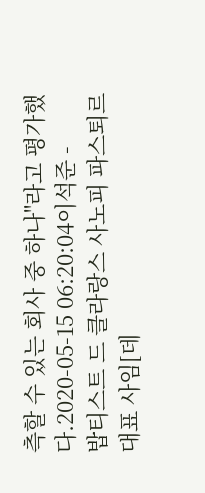측할 수 있는 회사 중 하나"라고 평가했다.2020-05-15 06:20:04이석준 -
밥티스트 드 클라랑스 사노피 파스퇴르 대표 사임[데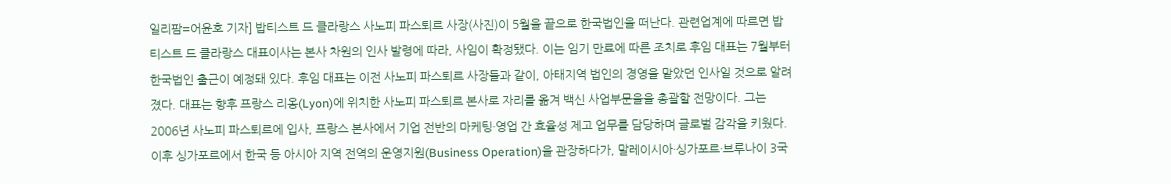일리팜=어윤호 기자] 밥티스트 드 클라랑스 사노피 파스퇴르 사장(사진)이 5월을 끝으로 한국법인을 떠난다. 관련업계에 따르면 밥티스트 드 클라랑스 대표이사는 본사 차원의 인사 발령에 따라, 사임이 확정됐다. 이는 임기 만료에 따른 조치로 후임 대표는 7월부터 한국법인 출근이 예정돼 있다. 후임 대표는 이전 사노피 파스퇴르 사장들과 같이, 아태지역 법인의 경영을 맡았던 인사일 것으로 알려졌다. 대표는 향후 프랑스 리옹(Lyon)에 위치한 사노피 파스퇴르 본사로 자리를 옮겨 백신 사업부문을을 총괄할 전망이다. 그는 2006년 사노피 파스퇴르에 입사, 프랑스 본사에서 기업 전반의 마케팅·영업 간 효율성 제고 업무를 담당하며 글로벌 감각을 키웠다. 이후 싱가포르에서 한국 등 아시아 지역 전역의 운영지원(Business Operation)을 관장하다가, 말레이시아·싱가포르·브루나이 3국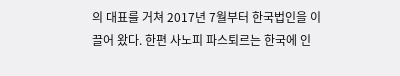의 대표를 거쳐 2017년 7월부터 한국법인을 이끌어 왔다. 한편 사노피 파스퇴르는 한국에 인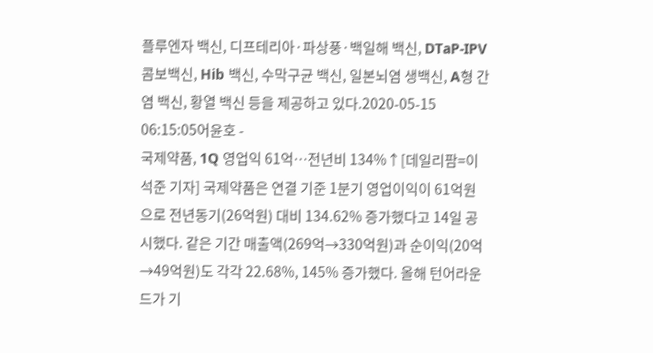플루엔자 백신, 디프테리아·파상풍·백일해 백신, DTaP-IPV 콤보백신, Hib 백신, 수막구균 백신, 일본뇌염 생백신, A형 간염 백신, 황열 백신 등을 제공하고 있다.2020-05-15 06:15:05어윤호 -
국제약품, 1Q 영업익 61억…전년비 134%↑[데일리팜=이석준 기자] 국제약품은 연결 기준 1분기 영업이익이 61억원으로 전년동기(26억원) 대비 134.62% 증가했다고 14일 공시했다. 같은 기간 매출액(269억→330억원)과 순이익(20억→49억원)도 각각 22.68%, 145% 증가했다. 올해 턴어라운드가 기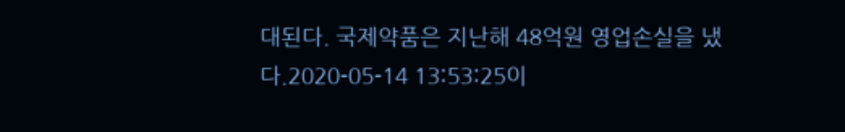대된다. 국제약품은 지난해 48억원 영업손실을 냈다.2020-05-14 13:53:25이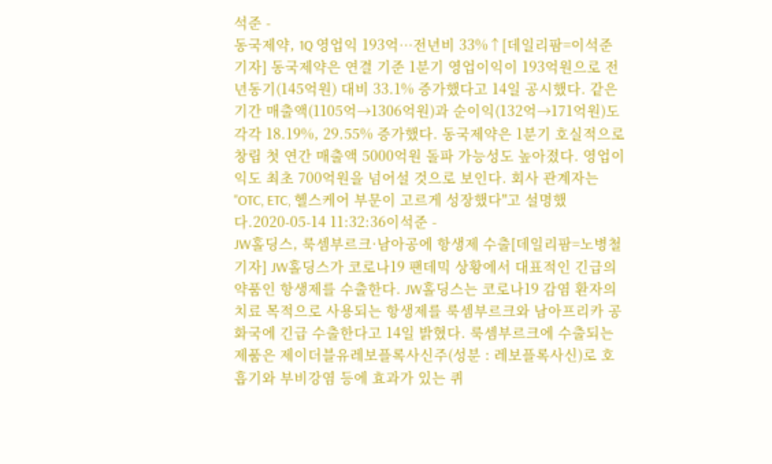석준 -
동국제약, 1Q 영업익 193억…전년비 33%↑[데일리팜=이석준 기자] 동국제약은 연결 기준 1분기 영업이익이 193억원으로 전년동기(145억원) 대비 33.1% 증가했다고 14일 공시했다. 같은 기간 매출액(1105억→1306억원)과 순이익(132억→171억원)도 각각 18.19%, 29.55% 증가했다. 동국제약은 1분기 호실적으로 창립 첫 연간 매출액 5000억원 돌파 가능성도 높아졌다. 영업이익도 최초 700억원을 넘어설 것으로 보인다. 회사 관계자는 "OTC, ETC, 헬스케어 부문이 고르게 성장했다"고 설명했다.2020-05-14 11:32:36이석준 -
JW홀딩스, 룩셈부르크·남아공에 항생제 수출[데일리팜=노병철 기자] JW홀딩스가 코로나19 팬데믹 상황에서 대표적인 긴급의약품인 항생제를 수출한다. JW홀딩스는 코로나19 감염 환자의 치료 목적으로 사용되는 항생제를 룩셈부르크와 남아프리카 공화국에 긴급 수출한다고 14일 밝혔다. 룩셈부르크에 수출되는 제품은 제이더블유레보플록사신주(성분 : 레보플록사신)로 호흡기와 부비강염 등에 효과가 있는 퀴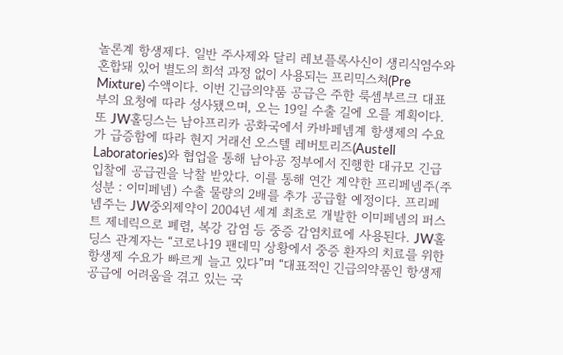놀론계 항생제다. 일반 주사제와 달리 레보플록사신이 생리식염수와 혼합돼 있어 별도의 희석 과정 없이 사용되는 프리믹스쳐(Pre Mixture) 수액이다. 이번 긴급의약품 공급은 주한 룩셈부르크 대표부의 요청에 따라 성사됐으며, 오는 19일 수출 길에 오를 계획이다. 또 JW홀딩스는 남아프리카 공화국에서 카바페넴계 항생제의 수요가 급증함에 따라 현지 거래선 오스텔 레버토리즈(Austell Laboratories)와 협업을 통해 남아공 정부에서 진행한 대규모 긴급 입찰에 공급권을 낙찰 받았다. 이를 통해 연간 계약한 프리페넴주(주성분 : 이미페넴) 수출 물량의 2배를 추가 공급할 예정이다. 프리페넴주는 JW중외제약이 2004년 세계 최초로 개발한 이미페넴의 퍼스트 제네릭으로 폐렴, 복강 감염 등 중증 감염치료에 사용된다. JW홀딩스 관계자는 “코로나19 팬데믹 상황에서 중증 환자의 치료를 위한 항생제 수요가 빠르게 늘고 있다”며 “대표적인 긴급의약품인 항생제 공급에 어려움을 겪고 있는 국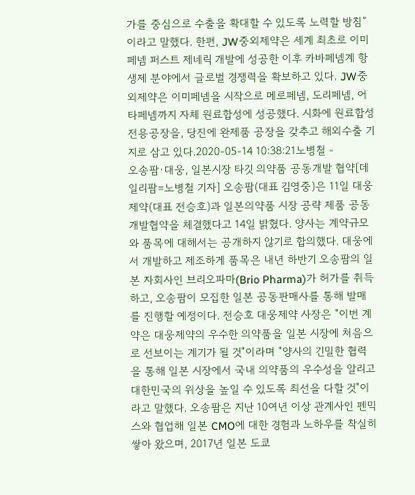가를 중심으로 수출을 확대할 수 있도록 노력할 방침”이라고 말했다. 한편, JW중외제약은 세계 최초로 이미페넴 퍼스트 제네릭 개발에 성공한 이후 카바페넴계 항생제 분야에서 글로벌 경쟁력을 확보하고 있다. JW중외제약은 이미페넴을 시작으로 메로페넴, 도리페넴, 어타페넴까지 자체 원료합성에 성공했다. 시화에 원료합성 전용공장을, 당진에 완제품 공장을 갖추고 해외수출 기지로 삼고 있다.2020-05-14 10:38:21노병철 -
오송팜·대웅, 일본시장 타깃 의약품 공동개발 협약[데일리팜=노병철 기자] 오송팜(대표 김영중)은 11일 대웅제약(대표 전승호)과 일본의약품 시장 공략 제품 공동개발협약을 체결했다고 14일 밝혔다. 양사는 계약규모와 품목에 대해서는 공개하지 않기로 합의했다. 대웅에서 개발하고 제조하게 품목은 내년 하반기 오송팜의 일본 자회사인 브리오파마(Brio Pharma)가 허가를 취득하고, 오송팜이 모집한 일본 공동판매사를 통해 발매를 진행할 예정이다. 전승호 대웅제약 사장은 "이번 계약은 대웅제약의 우수한 의약품을 일본 시장에 처음으로 선보이는 계기가 될 것"이라며 "양사의 긴밀한 협력을 통해 일본 시장에서 국내 의약품의 우수성을 알리고 대한민국의 위상을 높일 수 있도록 최선을 다할 것"이라고 말했다. 오송팜은 지난 10여년 이상 관계사인 펜믹스와 협업해 일본 CMO에 대한 경험과 노하우를 착실히 쌓아 왔으며, 2017년 일본 도쿄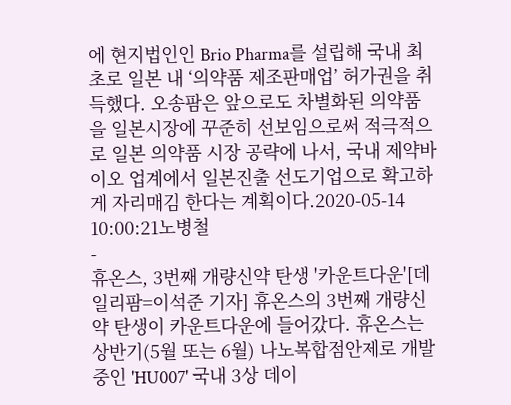에 현지법인인 Brio Pharma를 설립해 국내 최초로 일본 내 ‘의약품 제조판매업’ 허가권을 취득했다. 오송팜은 앞으로도 차별화된 의약품을 일본시장에 꾸준히 선보임으로써 적극적으로 일본 의약품 시장 공략에 나서, 국내 제약바이오 업계에서 일본진출 선도기업으로 확고하게 자리매김 한다는 계획이다.2020-05-14 10:00:21노병철
-
휴온스, 3번째 개량신약 탄생 '카운트다운'[데일리팜=이석준 기자] 휴온스의 3번째 개량신약 탄생이 카운트다운에 들어갔다. 휴온스는 상반기(5월 또는 6월) 나노복합점안제로 개발중인 'HU007' 국내 3상 데이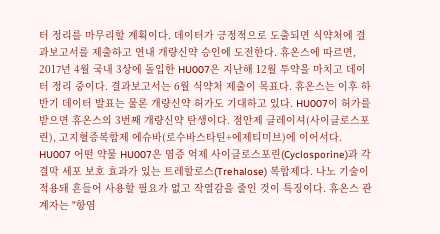터 정리를 마무리할 계획이다. 데이터가 긍정적으로 도출되면 식약처에 결과보고서를 제출하고 연내 개량신약 승인에 도전한다. 휴온스에 따르면, 2017년 4월 국내 3상에 돌입한 HU007은 지난해 12월 투약을 마치고 데이터 정리 중이다. 결과보고서는 6월 식약처 제출이 목표다. 휴온스는 이후 하반기 데이터 발표는 물론 개량신약 허가도 기대하고 있다. HU007이 허가를 받으면 휴온스의 3번째 개량신약 탄생이다. 점안제 클레이셔(사이클로스포린), 고지혈증복합제 에슈바(로수바스타틴+에제티미브)에 이어서다. HU007 어떤 약물 HU007은 염증 억제 사이클로스포린(Cyclosporine)과 각결막 세포 보호 효과가 있는 트레할로스(Trehalose) 복합제다. 나노 기술이 적용돼 흔들어 사용할 필요가 없고 작열감을 줄인 것이 특징이다. 휴온스 관계자는 "항염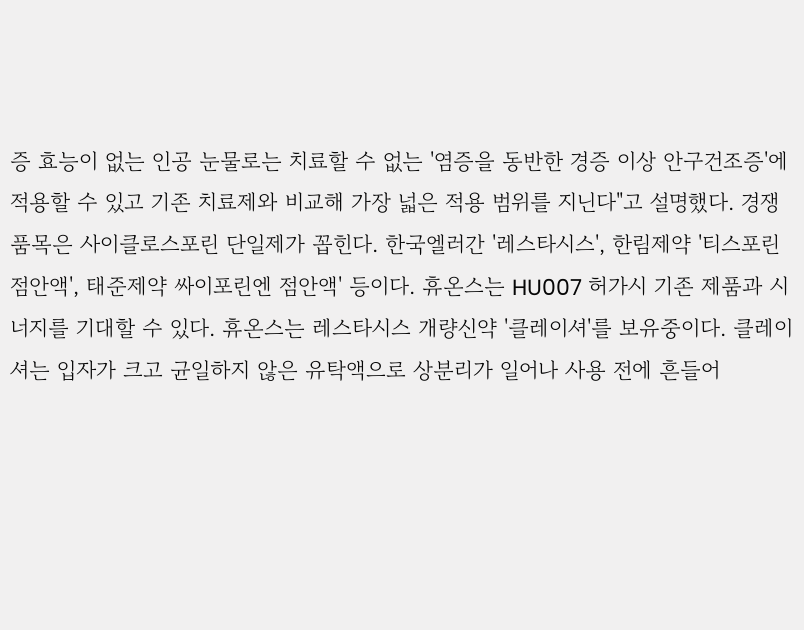증 효능이 없는 인공 눈물로는 치료할 수 없는 '염증을 동반한 경증 이상 안구건조증'에 적용할 수 있고 기존 치료제와 비교해 가장 넓은 적용 범위를 지닌다"고 설명했다. 경쟁품목은 사이클로스포린 단일제가 꼽힌다. 한국엘러간 '레스타시스', 한림제약 '티스포린점안액', 태준제약 싸이포린엔 점안액' 등이다. 휴온스는 HU007 허가시 기존 제품과 시너지를 기대할 수 있다. 휴온스는 레스타시스 개량신약 '클레이셔'를 보유중이다. 클레이셔는 입자가 크고 균일하지 않은 유탁액으로 상분리가 일어나 사용 전에 흔들어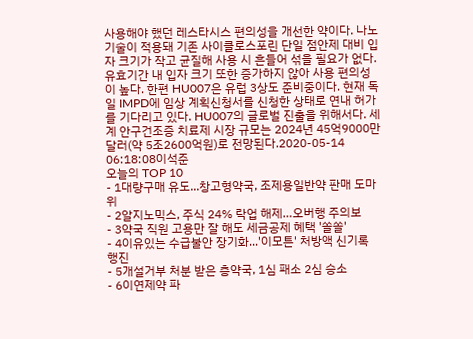사용해야 했던 레스타시스 편의성을 개선한 약이다. 나노 기술이 적용돼 기존 사이클로스포린 단일 점안제 대비 입자 크기가 작고 균질해 사용 시 흔들어 섞을 필요가 없다. 유효기간 내 입자 크기 또한 증가하지 않아 사용 편의성이 높다. 한편 HU007은 유럽 3상도 준비중이다. 현재 독일 IMPD에 임상 계획신청서를 신청한 상태로 연내 허가를 기다리고 있다. HU007의 글로벌 진출을 위해서다. 세계 안구건조증 치료제 시장 규모는 2024년 45억9000만 달러(약 5조2600억원)로 전망된다.2020-05-14 06:18:08이석준
오늘의 TOP 10
- 1대량구매 유도...창고형약국, 조제용일반약 판매 도마위
- 2알지노믹스, 주식 24% 락업 해제…오버행 주의보
- 3약국 직원 고용만 잘 해도 세금공제 혜택 '쏠쏠'
- 4이유있는 수급불안 장기화...'이모튼' 처방액 신기록 행진
- 5개설거부 처분 받은 층약국, 1심 패소 2심 승소
- 6이연제약 파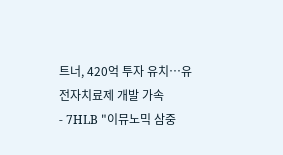트너, 420억 투자 유치…유전자치료제 개발 가속
- 7HLB "이뮤노믹 삼중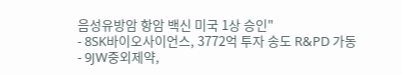음성유방암 항암 백신 미국 1상 승인"
- 8SK바이오사이언스, 3772억 투자 송도 R&PD 가동
- 9JW중외제약,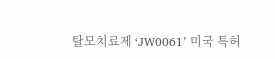탈모치료제 ‘JW0061’ 미국 특허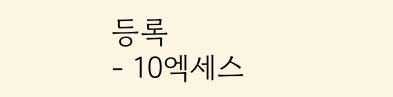등록
- 10엑세스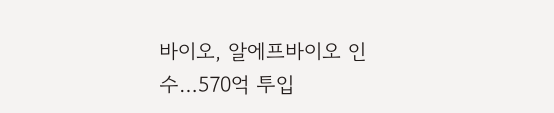바이오, 알에프바이오 인수…570억 투입